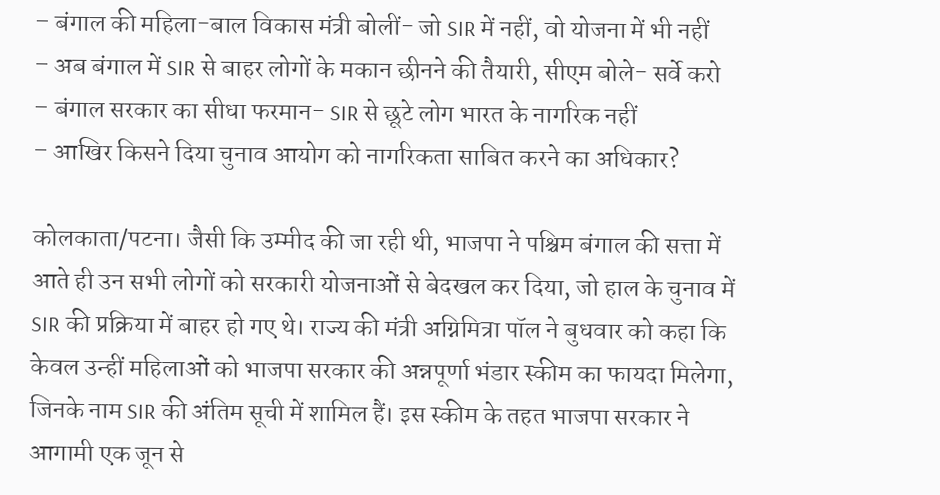– बंगाल की महिला-बाल विकास मंत्री बोलीं- जो SIR में नहीं, वो योजना में भी नहीं
– अब बंगाल में SIR से बाहर लोगों के मकान छीनने की तैयारी, सीएम बोले- सर्वे करो
– बंगाल सरकार का सीधा फरमान- SIR से छूटे लोग भारत के नागरिक नहीं
– आखिर किसने दिया चुनाव आयोग को नागरिकता साबित करने का अधिकार?

कोलकाता/पटना। जैसी कि उम्मीद की जा रही थी, भाजपा ने पश्चिम बंगाल की सत्ता में आते ही उन सभी लोगों को सरकारी योजनाओं से बेदखल कर दिया, जो हाल के चुनाव में SIR की प्रक्रिया में बाहर हो गए थे। राज्य की मंत्री अग्निमित्रा पॉल ने बुधवार को कहा कि केवल उन्हीं महिलाओं को भाजपा सरकार की अन्नपूर्णा भंडार स्कीम का फायदा मिलेगा, जिनके नाम SIR की अंतिम सूची में शामिल हैं। इस स्कीम के तहत भाजपा सरकार ने आगामी एक जून से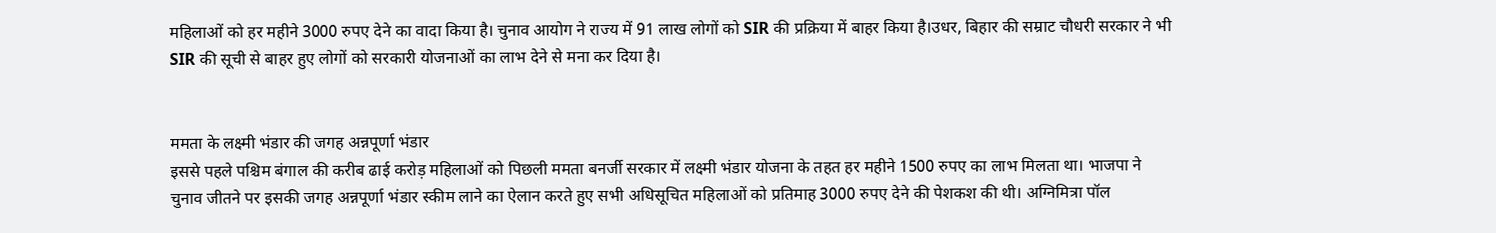महिलाओं को हर महीने 3000 रुपए देने का वादा किया है। चुनाव आयोग ने राज्य में 91 लाख लोगों को SIR की प्रक्रिया में बाहर किया है।उधर, बिहार की सम्राट चौधरी सरकार ने भी SIR की सूची से बाहर हुए लोगों को सरकारी योजनाओं का लाभ देने से मना कर दिया है।


ममता के लक्ष्मी भंडार की जगह अन्नपूर्णा भंडार
इससे पहले पश्चिम बंगाल की करीब ढाई करोड़ महिलाओं को पिछली ममता बनर्जी सरकार में लक्ष्मी भंडार योजना के तहत हर महीने 1500 रुपए का लाभ मिलता था। भाजपा ने चुनाव जीतने पर इसकी जगह अन्नपूर्णा भंडार स्कीम लाने का ऐलान करते हुए सभी अधिसूचित महिलाओं को प्रतिमाह 3000 रुपए देने की पेशकश की थी। अग्निमित्रा पॉल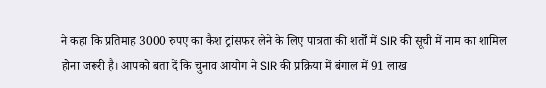ने कहा कि प्रतिमाह 3000 रुपए का कैश ट्रांसफर लेने के लिए पात्रता की शर्तों में SIR की सूची में नाम का शामिल होना जरूरी है। आपको बता दें कि चुनाव आयोग ने SIR की प्रक्रिया में बंगाल में 91 लाख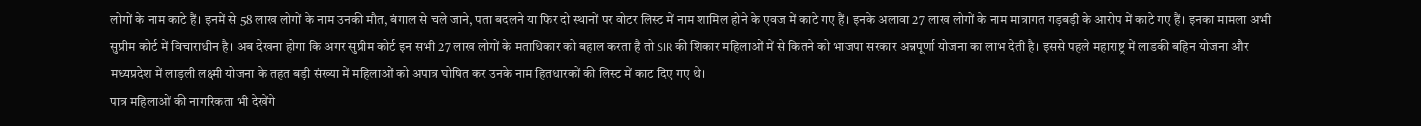लोगों के नाम काटे हैं। इनमें से 58 लाख लोगों के नाम उनकी मौत, बंगाल से चले जाने, पता बदलने या फिर दो स्थानों पर वोटर लिस्ट में नाम शामिल होने के एवज में काटे गए हैं। इनके अलावा 27 लाख लोगों के नाम मात्रागत गड़बड़ी के आरोप में काटे गए हैं। इनका मामला अभी सुप्रीम कोर्ट में विचाराधीन है। अब देखना होगा कि अगर सुप्रीम कोर्ट इन सभी 27 लाख लोगों के मताधिकार को बहाल करता है तो SIR की शिकार महिलाओं में से कितने को भाजपा सरकार अन्नपूर्णा योजना का लाभ देती है। इससे पहले महाराष्ट्र में लाडकी बहिन योजना और मध्यप्रदेश में लाड़ली लक्ष्मी योजना के तहत बड़ी संख्या में महिलाओं को अपात्र घोषित कर उनके नाम हितधारकों की लिस्ट में काट दिए गए थे।
पात्र महिलाओं की नागरिकता भी देखेंगे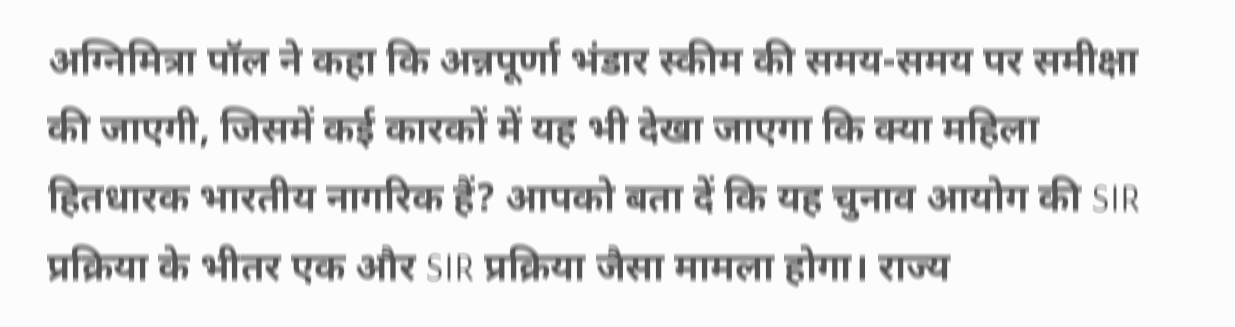अग्निमित्रा पॉल ने कहा कि अन्नपूर्णा भंडार स्कीम की समय-समय पर समीक्षा की जाएगी, जिसमें कई कारकों में यह भी देखा जाएगा कि क्या महिला हितधारक भारतीय नागरिक हैं? आपको बता दें कि यह चुनाव आयोग की SIR प्रक्रिया के भीतर एक और SIR प्रक्रिया जैसा मामला होगा। राज्य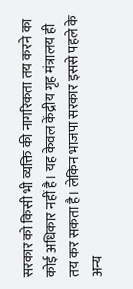सरकार को किसी भी व्यक्ति की नागरिकता तय करने का कोई अधिकार नहीं है। यह केवल केंद्रीय गृह मंत्रालय ही तय कर सकता है। लेकिन भाजपा सरकार इससे पहले के अन्य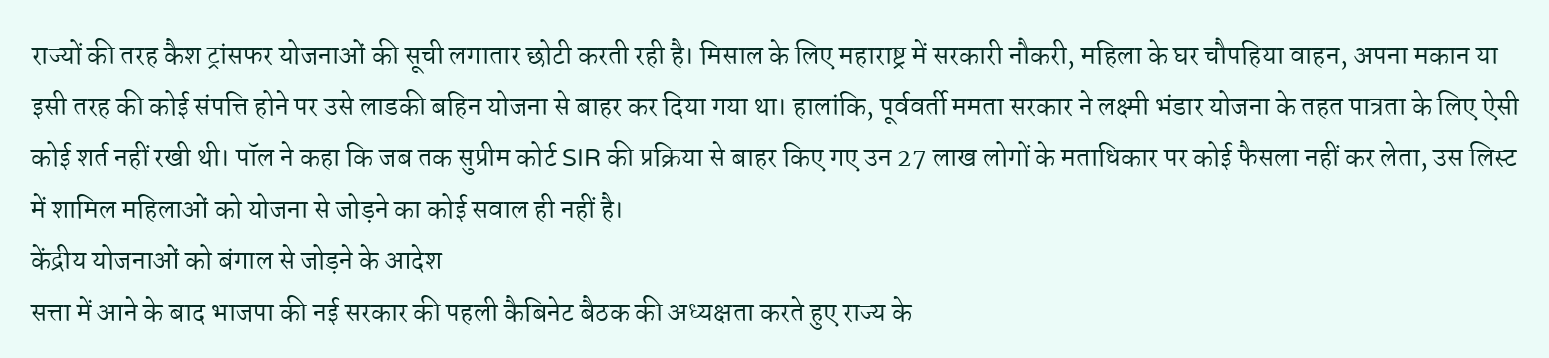राज्यों की तरह कैश ट्रांसफर योजनाओं की सूची लगातार छोटी करती रही है। मिसाल के लिए महाराष्ट्र में सरकारी नौकरी, महिला के घर चौपहिया वाहन, अपना मकान या इसी तरह की कोई संपत्ति होने पर उसे लाडकी बहिन योजना से बाहर कर दिया गया था। हालांकि, पूर्ववर्ती ममता सरकार ने लक्ष्मी भंडार योजना के तहत पात्रता के लिए ऐसी कोई शर्त नहीं रखी थी। पॉल ने कहा कि जब तक सुप्रीम कोर्ट SIR की प्रक्रिया से बाहर किए गए उन 27 लाख लोगों के मताधिकार पर कोई फैसला नहीं कर लेता, उस लिस्ट में शामिल महिलाओं को योजना से जोड़ने का कोई सवाल ही नहीं है।
केंद्रीय योजनाओं को बंगाल से जोड़ने के आदेश
सत्ता में आने के बाद भाजपा की नई सरकार की पहली कैबिनेट बैठक की अध्यक्षता करते हुए राज्य के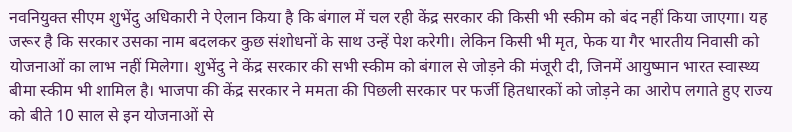नवनियुक्त सीएम शुभेंदु अधिकारी ने ऐलान किया है कि बंगाल में चल रही केंद्र सरकार की किसी भी स्कीम को बंद नहीं किया जाएगा। यह जरूर है कि सरकार उसका नाम बदलकर कुछ संशोधनों के साथ उन्हें पेश करेगी। लेकिन किसी भी मृत, फेक या गैर भारतीय निवासी को योजनाओं का लाभ नहीं मिलेगा। शुभेंदु ने केंद्र सरकार की सभी स्कीम को बंगाल से जोड़ने की मंजूरी दी, जिनमें आयुष्मान भारत स्वास्थ्य बीमा स्कीम भी शामिल है। भाजपा की केंद्र सरकार ने ममता की पिछली सरकार पर फर्जी हितधारकों को जोड़ने का आरोप लगाते हुए राज्य को बीते 10 साल से इन योजनाओं से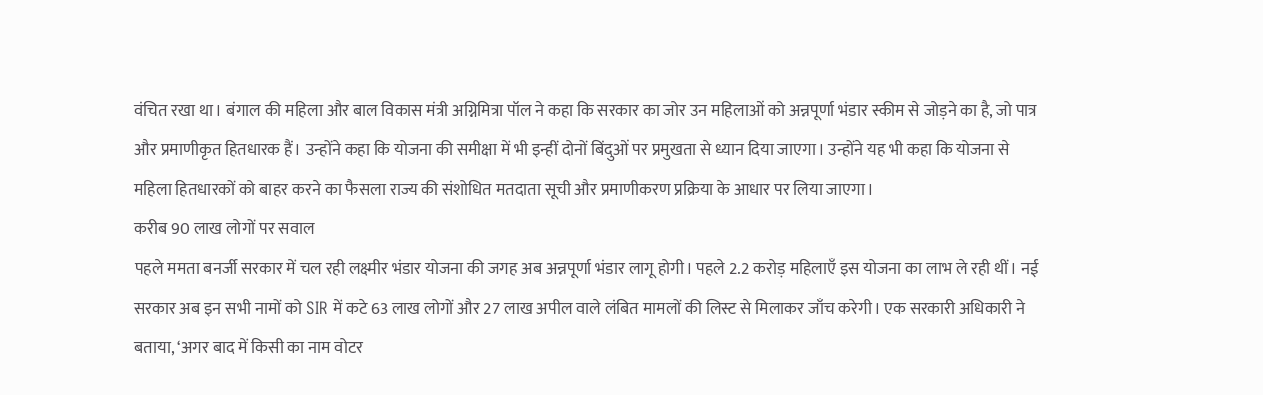वंचित रखा था। बंगाल की महिला और बाल विकास मंत्री अग्निमित्रा पॉल ने कहा कि सरकार का जोर उन महिलाओं को अन्नपूर्णा भंडार स्कीम से जोड़ने का है, जो पात्र और प्रमाणीकृत हितधारक हैं। उन्होंने कहा कि योजना की समीक्षा में भी इन्हीं दोनों बिंदुओं पर प्रमुखता से ध्यान दिया जाएगा। उन्होंने यह भी कहा कि योजना से महिला हितधारकों को बाहर करने का फैसला राज्य की संशोधित मतदाता सूची और प्रमाणीकरण प्रक्रिया के आधार पर लिया जाएगा।
करीब 90 लाख लोगों पर सवाल
पहले ममता बनर्जी सरकार में चल रही लक्ष्मीर भंडार योजना की जगह अब अन्नपूर्णा भंडार लागू होगी। पहले 2.2 करोड़ महिलाएँ इस योजना का लाभ ले रही थीं। नई सरकार अब इन सभी नामों को SIR में कटे 63 लाख लोगों और 27 लाख अपील वाले लंबित मामलों की लिस्ट से मिलाकर जाँच करेगी। एक सरकारी अधिकारी ने बताया, ‘अगर बाद में किसी का नाम वोटर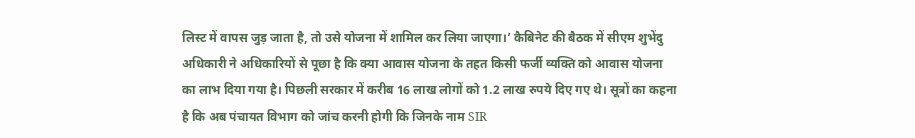लिस्ट में वापस जुड़ जाता है, तो उसे योजना में शामिल कर लिया जाएगा।’ कैबिनेट की बैठक में सीएम शुभेंदु अधिकारी ने अधिकारियों से पूछा है कि क्या आवास योजना के तहत किसी फर्जी व्यक्ति को आवास योजना का लाभ दिया गया है। पिछली सरकार में करीब 16 लाख लोगों को 1.2 लाख रुपये दिए गए थे। सूत्रों का कहना है कि अब पंचायत विभाग को जांच करनी होगी कि जिनके नाम SIR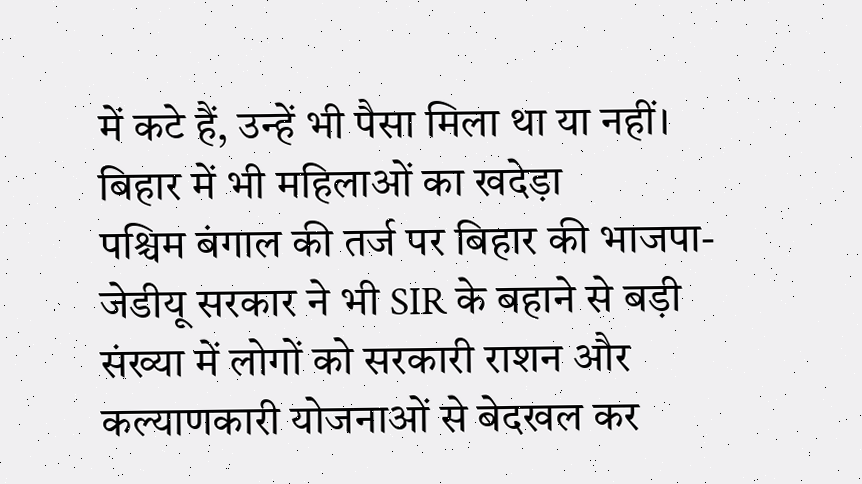में कटे हैं, उन्हें भी पैसा मिला था या नहीं।
बिहार में भी महिलाओं का खदेड़ा
पश्चिम बंगाल की तर्ज पर बिहार की भाजपा-जेडीयू सरकार ने भी SIR के बहाने से बड़ी संख्या में लोगों को सरकारी राशन और कल्याणकारी योजनाओं से बेदखल कर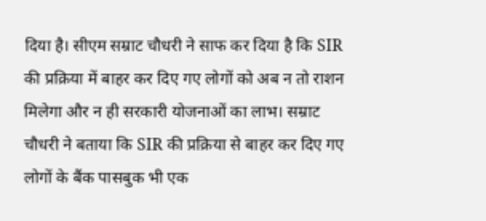दिया है। सीएम सम्राट चौधरी ने साफ कर दिया है कि SIR की प्रक्रिया में बाहर कर दिए गए लोगों को अब न तो राशन मिलेगा और न ही सरकारी योजनाओं का लाभ। सम्राट चौधरी ने बताया कि SIR की प्रक्रिया से बाहर कर दिए गए लोगों के बैंक पासबुक भी एक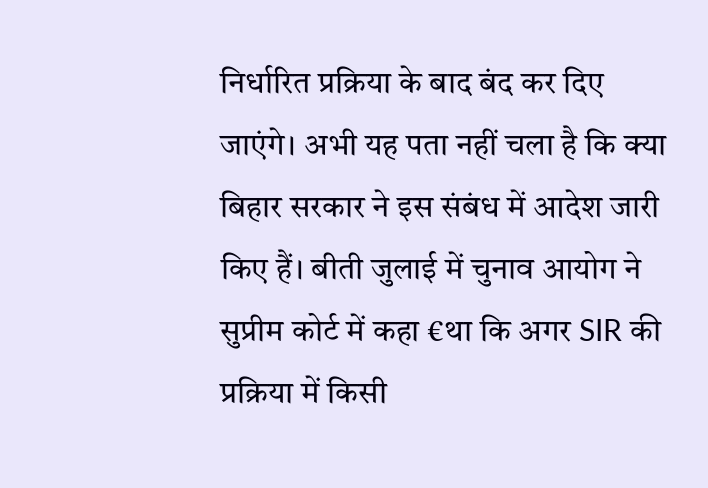निर्धारित प्रक्रिया के बाद बंद कर दिए जाएंगे। अभी यह पता नहीं चला है कि क्या बिहार सरकार ने इस संबंध में आदेश जारी किए हैं। बीती जुलाई में चुनाव आयोग ने सुप्रीम कोर्ट में कहा €था कि अगर SIR की प्रक्रिया में किसी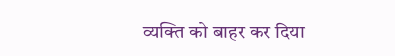व्यक्ति को बाहर कर दिया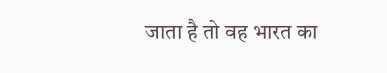जाता है तो वह भारत का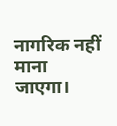नागरिक नहीं माना जाएगा।